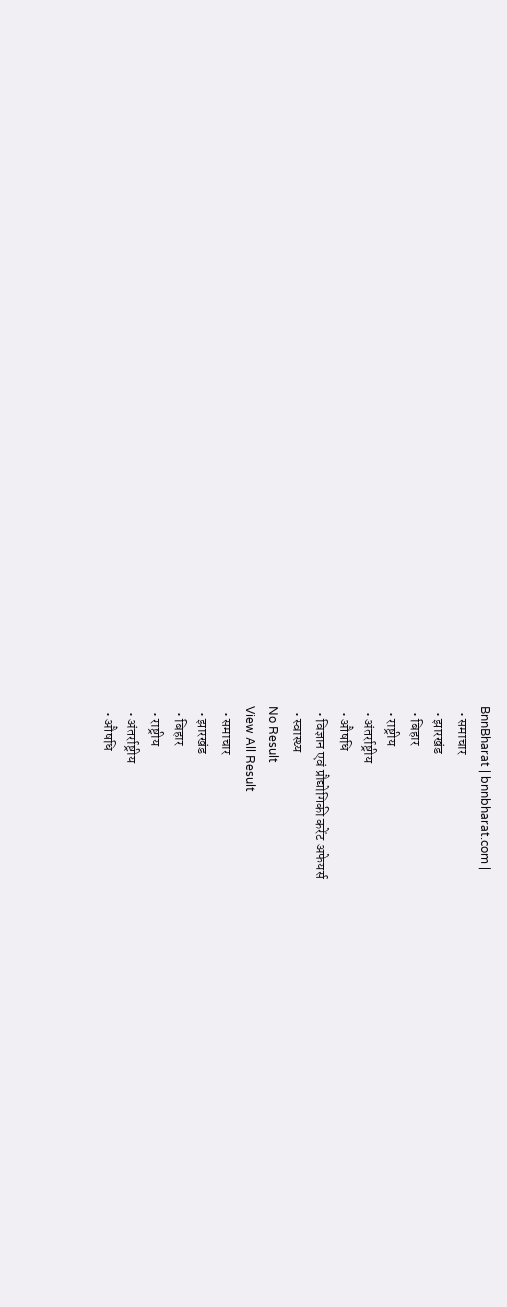BnnBharat | bnnbharat.com |
  • समाचार
  • झारखंड
  • बिहार
  • राष्ट्रीय
  • अंतर्राष्ट्रीय
  • औषधि
  • विज्ञान एवं प्रौद्योगिकी करेंट अफेयर्स
  • स्वास्थ्य
No Result
View All Result
  • समाचार
  • झारखंड
  • बिहार
  • राष्ट्रीय
  • अंतर्राष्ट्रीय
  • औषधि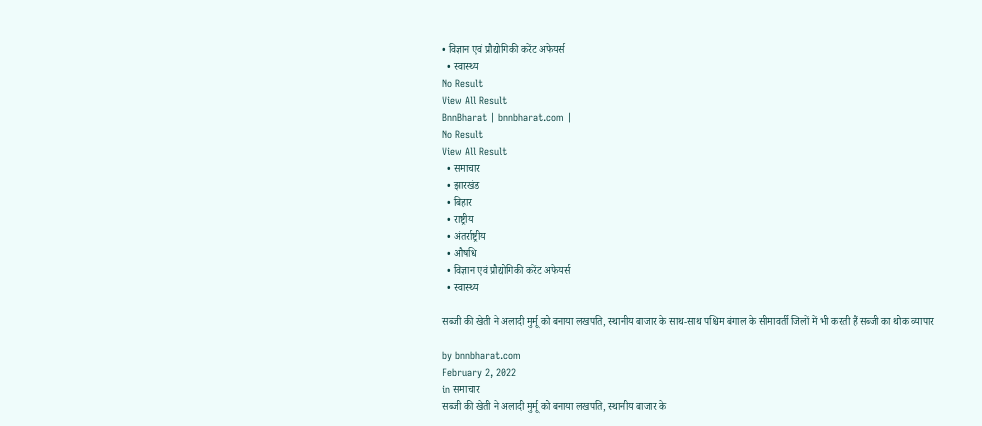• विज्ञान एवं प्रौद्योगिकी करेंट अफेयर्स
  • स्वास्थ्य
No Result
View All Result
BnnBharat | bnnbharat.com |
No Result
View All Result
  • समाचार
  • झारखंड
  • बिहार
  • राष्ट्रीय
  • अंतर्राष्ट्रीय
  • औषधि
  • विज्ञान एवं प्रौद्योगिकी करेंट अफेयर्स
  • स्वास्थ्य

सब्जी की खेती ने अलादी मुर्मू को बनाया लखपति, स्थानीय बाजार के साथ-साथ पश्चिम बंगाल के सीमावर्ती जिलों में भी करती हैं सब्जी का थोक व्यापार

by bnnbharat.com
February 2, 2022
in समाचार
सब्जी की खेती ने अलादी मुर्मू को बनाया लखपति, स्थानीय बाजार के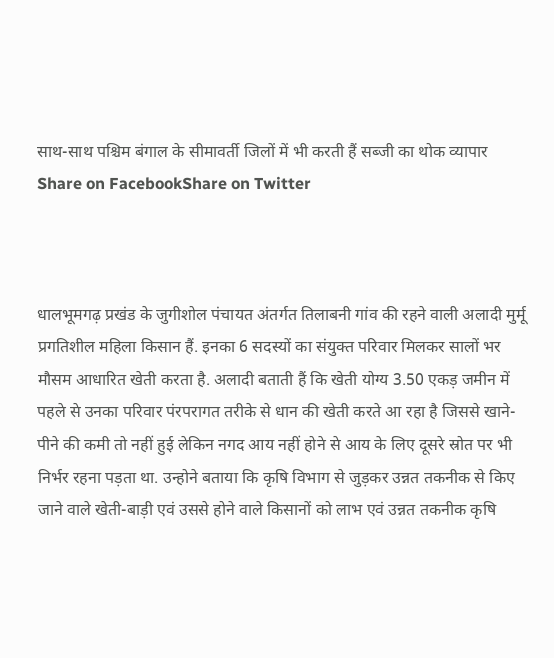साथ-साथ पश्चिम बंगाल के सीमावर्ती जिलों में भी करती हैं सब्जी का थोक व्यापार
Share on FacebookShare on Twitter



धालभूमगढ़ प्रखंड के जुगीशोल पंचायत अंतर्गत तिलाबनी गांव की रहने वाली अलादी मुर्मू प्रगतिशील महिला किसान हैं. इनका 6 सदस्यों का संयुक्त परिवार मिलकर सालों भर मौसम आधारित खेती करता है. अलादी बताती हैं कि खेती योग्य 3.50 एकड़ जमीन में पहले से उनका परिवार पंरपरागत तरीके से धान की खेती करते आ रहा है जिससे खाने-पीने की कमी तो नहीं हुई लेकिन नगद आय नहीं होने से आय के लिए दूसरे स्रोत पर भी निर्भर रहना पड़ता था. उन्होने बताया कि कृषि विभाग से जुड़कर उन्नत तकनीक से किए जाने वाले खेती-बाड़ी एवं उससे होने वाले किसानों को लाभ एवं उन्नत तकनीक कृषि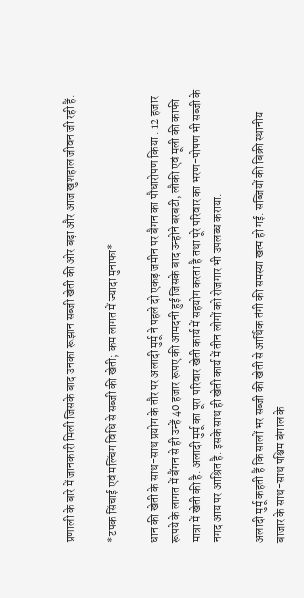प्रणाली के बारे में जानकारी मिली जिसके बाद उनका रूझान सब्जी खेती की ओर बढ़ा और आज खुशहाल जीवन जी रही हैं.

*टपक सिंचाई एवं मल्चिंग विधि से सब्जी की खेती; कम लागत में ज्यादा मुनाफा*

धान की खेती के साथ-साथ प्रयोग के तौर पर अलादी मुर्मू ने पहले दो एकड़ जमीन पर बैगन का पौधारोपण किया . 12 हजार रूपये के लागत में बैंगन से ही उन्हें 40 हजार रूपए की आमदनी हुई जिसके बाद उन्होने बरबटी, लौकी एवं मूली की काफी मात्रा में खेती की है. अलादी मुर्मू का पूरा परिवार खेती कार्य में सहयोग करता है तथा पूरे परिवार का भरण-पोषण भी सब्जी के नगद आय पर आश्रित है. इसके साथ ही खेती कार्य में तीन लोगों को रोजगार भी उपलब्ध कराया.

अलादी मुर्मू कहती हैं कि सालों भर सब्जी की खेती से आर्थिक तंगी की समस्या खत्म हो गई. सब्जियों की बिक्री स्थानीय बाजार के साथ-साथ पश्चिम बंगाल के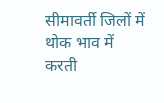सीमावर्ती जिलों में थोक भाव में करती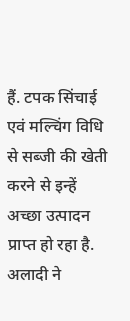हैं. टपक सिंचाई एवं मल्चिंग विधि से सब्जी की खेती करने से इन्हें अच्छा उत्पादन प्राप्त हो रहा है. अलादी ने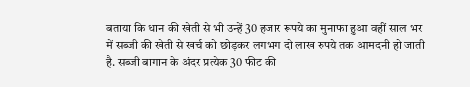बताया कि धान की खेती से भी उन्हें 30 हजार रूपये का मुनाफा हुआ वहीं साल भर में सब्जी की खेती से खर्च को छोड़कर लगभग दो लाख रुपये तक आमदनी हो जाती है. सब्जी बागान के अंदर प्रत्येक 30 फीट की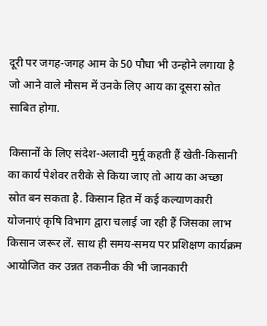दूरी पर जगह-जगह आम के 50 पौधा भी उन्होने लगाया है जो आने वाले मौसम में उनके लिए आय का दूसरा स्रोत साबित होगा.

किसानों के लिए संदेश-अलादी मुर्मू कहती हैं खेती-किसानी का कार्य पेशेवर तरीके से किया जाए तो आय का अच्छा स्रोत बन सकता है. किसान हित में कई कल्याणकारी योजनाएं कृषि विभाग द्वारा चलाई जा रही हैं जिसका लाभ किसान जरूर लें. साथ ही समय-समय पर प्रशिक्षण कार्यक्रम आयोजित कर उन्नत तकनीक की भी जानकारी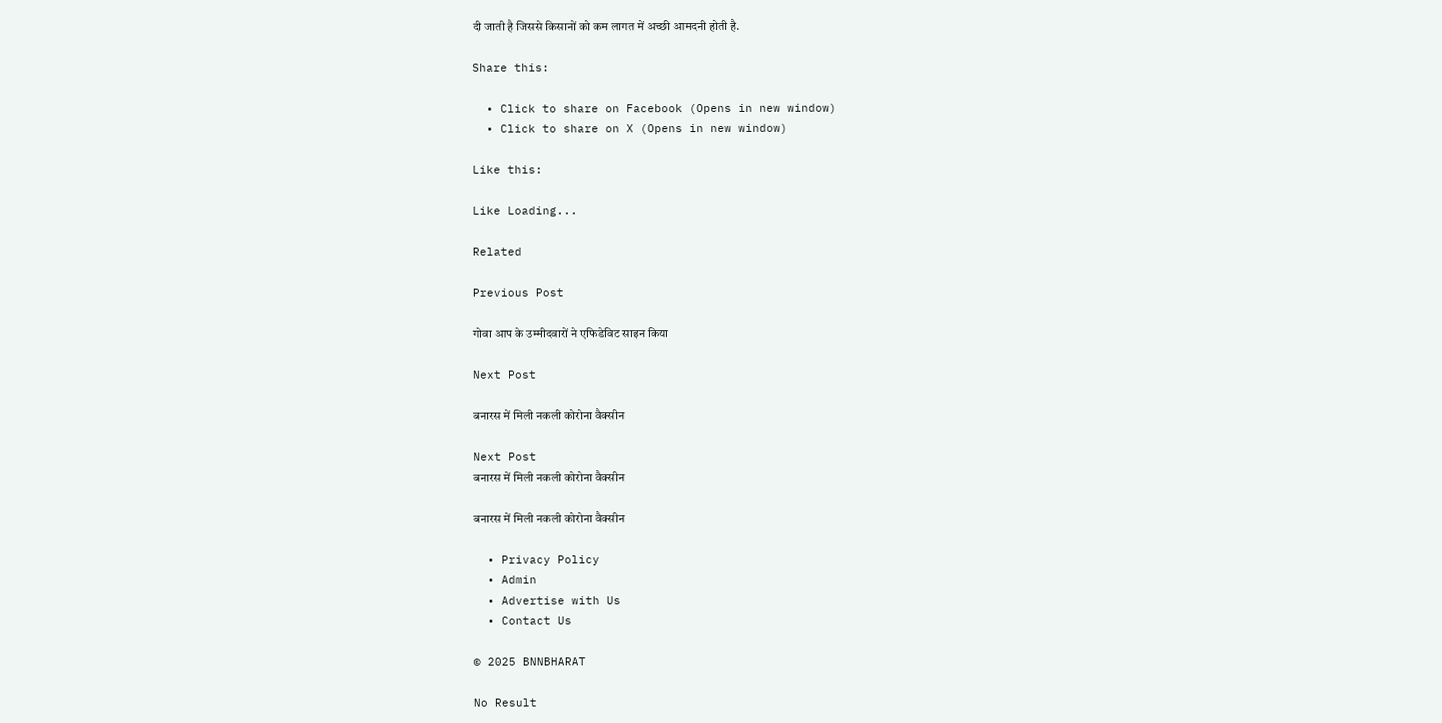दी जाती है जिससे किसानों को कम लागत में अच्छी आमदनी होती है.

Share this:

  • Click to share on Facebook (Opens in new window)
  • Click to share on X (Opens in new window)

Like this:

Like Loading...

Related

Previous Post

गोवा आप के उम्मीदवारों ने एफिडेविट साइन किया

Next Post

बनारस में मिली नकली कोरोना वैक्सीन

Next Post
बनारस में मिली नकली कोरोना वैक्सीन

बनारस में मिली नकली कोरोना वैक्सीन

  • Privacy Policy
  • Admin
  • Advertise with Us
  • Contact Us

© 2025 BNNBHARAT

No Result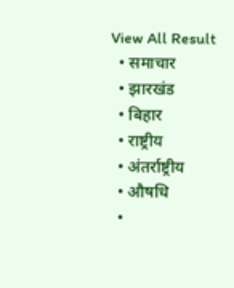View All Result
  • समाचार
  • झारखंड
  • बिहार
  • राष्ट्रीय
  • अंतर्राष्ट्रीय
  • औषधि
  •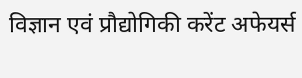विज्ञान एवं प्रौद्योगिकी करेंट अफेयर्स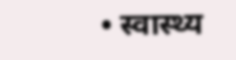• स्वास्थ्य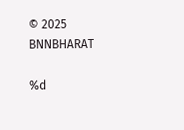© 2025 BNNBHARAT

%d